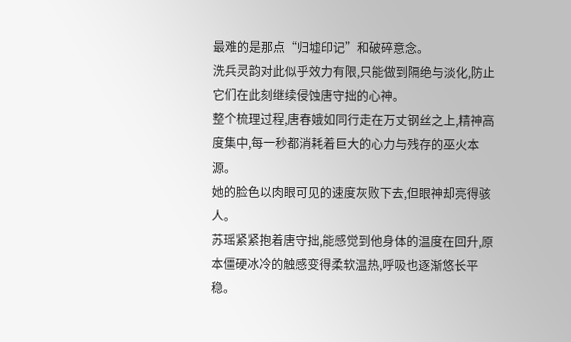最难的是那点“归墟印记”和破碎意念。
洗兵灵韵对此似乎效力有限,只能做到隔绝与淡化,防止它们在此刻继续侵蚀唐守拙的心神。
整个梳理过程,唐春娥如同行走在万丈钢丝之上,精神高度集中,每一秒都消耗着巨大的心力与残存的巫火本源。
她的脸色以肉眼可见的速度灰败下去,但眼神却亮得骇人。
苏瑶紧紧抱着唐守拙,能感觉到他身体的温度在回升,原本僵硬冰冷的触感变得柔软温热,呼吸也逐渐悠长平稳。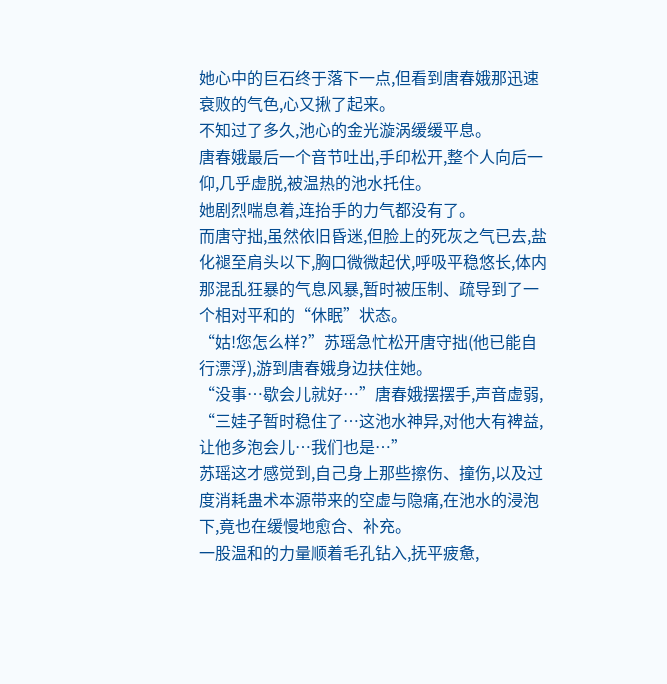她心中的巨石终于落下一点,但看到唐春娥那迅速衰败的气色,心又揪了起来。
不知过了多久,池心的金光漩涡缓缓平息。
唐春娥最后一个音节吐出,手印松开,整个人向后一仰,几乎虚脱,被温热的池水托住。
她剧烈喘息着,连抬手的力气都没有了。
而唐守拙,虽然依旧昏迷,但脸上的死灰之气已去,盐化褪至肩头以下,胸口微微起伏,呼吸平稳悠长,体内那混乱狂暴的气息风暴,暂时被压制、疏导到了一个相对平和的“休眠”状态。
“姑!您怎么样?”苏瑶急忙松开唐守拙(他已能自行漂浮),游到唐春娥身边扶住她。
“没事…歇会儿就好…”唐春娥摆摆手,声音虚弱,
“三娃子暂时稳住了…这池水神异,对他大有裨益,让他多泡会儿…我们也是…”
苏瑶这才感觉到,自己身上那些擦伤、撞伤,以及过度消耗蛊术本源带来的空虚与隐痛,在池水的浸泡下,竟也在缓慢地愈合、补充。
一股温和的力量顺着毛孔钻入,抚平疲惫,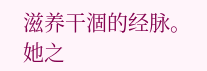滋养干涸的经脉。
她之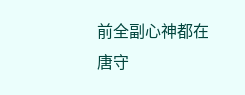前全副心神都在唐守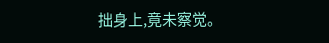拙身上,竟未察觉。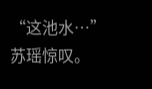“这池水…”苏瑶惊叹。